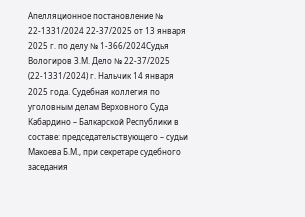Апелляционное постановление № 22-1331/2024 22-37/2025 от 13 января 2025 г. по делу № 1-366/2024Судья Вологиров З.М. Дело № 22-37/2025 (22-1331/2024) г. Нальчик 14 января 2025 года. Судебная коллегия по уголовным делам Верховного Суда Кабардино – Балкарской Республики в составе: председательствующего – судьи Макоева Б.М., при секретаре судебного заседания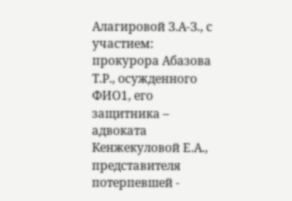Алагировой З.А-З., с участием: прокурора Абазова Т.Р., осужденного ФИО1, его защитника – адвоката Кенжекуловой Е.А., представителя потерпевшей -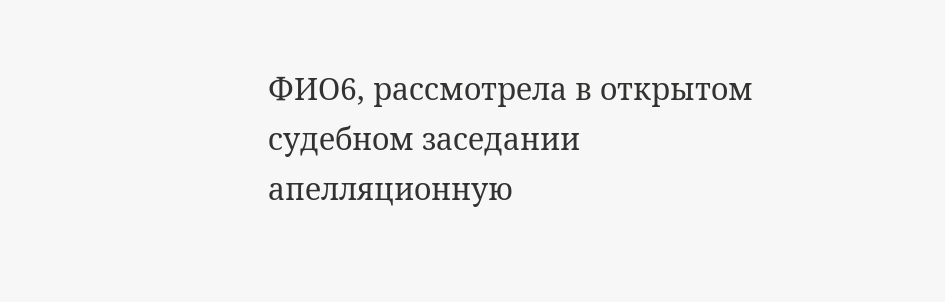ФИО6, рассмотрела в открытом судебном заседании апелляционную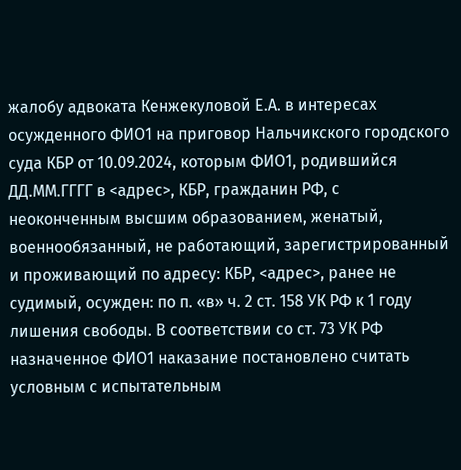жалобу адвоката Кенжекуловой Е.А. в интересах осужденного ФИО1 на приговор Нальчикского городского суда КБР от 10.09.2024, которым ФИО1, родившийся ДД.ММ.ГГГГ в <адрес>, КБР, гражданин РФ, с неоконченным высшим образованием, женатый, военнообязанный, не работающий, зарегистрированный и проживающий по адресу: КБР, <адрес>, ранее не судимый, осужден: по п. «в» ч. 2 ст. 158 УК РФ к 1 году лишения свободы. В соответствии со ст. 73 УК РФ назначенное ФИО1 наказание постановлено считать условным с испытательным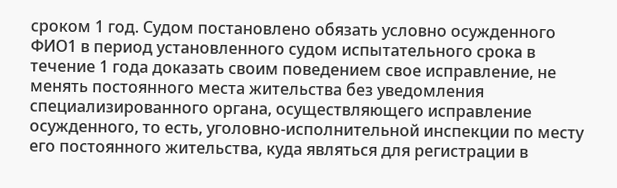сроком 1 год. Судом постановлено обязать условно осужденного ФИО1 в период установленного судом испытательного срока в течение 1 года доказать своим поведением свое исправление, не менять постоянного места жительства без уведомления специализированного органа, осуществляющего исправление осужденного, то есть, уголовно-исполнительной инспекции по месту его постоянного жительства, куда являться для регистрации в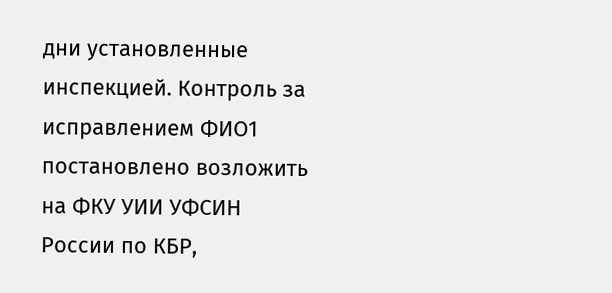дни установленные инспекцией. Контроль за исправлением ФИО1 постановлено возложить на ФКУ УИИ УФСИН России по КБР,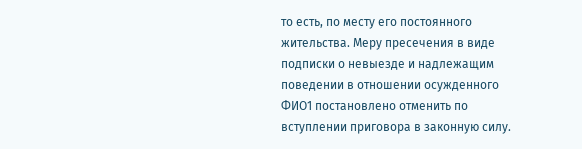то есть, по месту его постоянного жительства. Меру пресечения в виде подписки о невыезде и надлежащим поведении в отношении осужденного ФИО1 постановлено отменить по вступлении приговора в законную силу.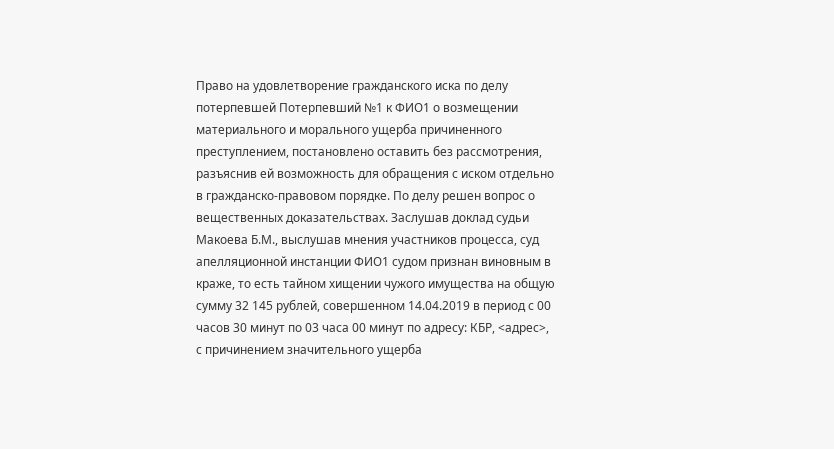Право на удовлетворение гражданского иска по делу потерпевшей Потерпевший №1 к ФИО1 о возмещении материального и морального ущерба причиненного преступлением, постановлено оставить без рассмотрения, разъяснив ей возможность для обращения с иском отдельно в гражданско-правовом порядке. По делу решен вопрос о вещественных доказательствах. Заслушав доклад судьи Макоева Б.М., выслушав мнения участников процесса, суд апелляционной инстанции ФИО1 судом признан виновным в краже, то есть тайном хищении чужого имущества на общую сумму 32 145 рублей, совершенном 14.04.2019 в период с 00 часов 30 минут по 03 часа 00 минут по адресу: КБР, <адрес>, с причинением значительного ущерба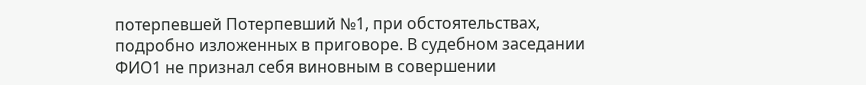потерпевшей Потерпевший №1, при обстоятельствах, подробно изложенных в приговоре. В судебном заседании ФИО1 не признал себя виновным в совершении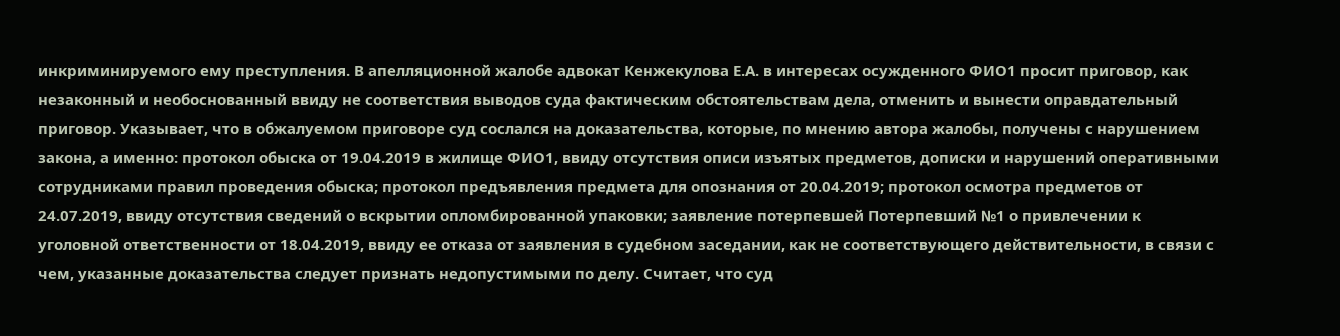инкриминируемого ему преступления. В апелляционной жалобе адвокат Кенжекулова Е.А. в интересах осужденного ФИО1 просит приговор, как незаконный и необоснованный ввиду не соответствия выводов суда фактическим обстоятельствам дела, отменить и вынести оправдательный приговор. Указывает, что в обжалуемом приговоре суд сослался на доказательства, которые, по мнению автора жалобы, получены с нарушением закона, а именно: протокол обыска от 19.04.2019 в жилище ФИО1, ввиду отсутствия описи изъятых предметов, дописки и нарушений оперативными сотрудниками правил проведения обыска; протокол предъявления предмета для опознания от 20.04.2019; протокол осмотра предметов от 24.07.2019, ввиду отсутствия сведений о вскрытии опломбированной упаковки; заявление потерпевшей Потерпевший №1 о привлечении к уголовной ответственности от 18.04.2019, ввиду ее отказа от заявления в судебном заседании, как не соответствующего действительности, в связи с чем, указанные доказательства следует признать недопустимыми по делу. Считает, что суд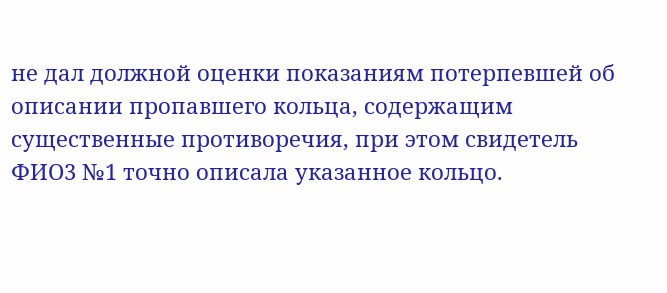не дал должной оценки показаниям потерпевшей об описании пропавшего кольца, содержащим существенные противоречия, при этом свидетель ФИО3 №1 точно описала указанное кольцо.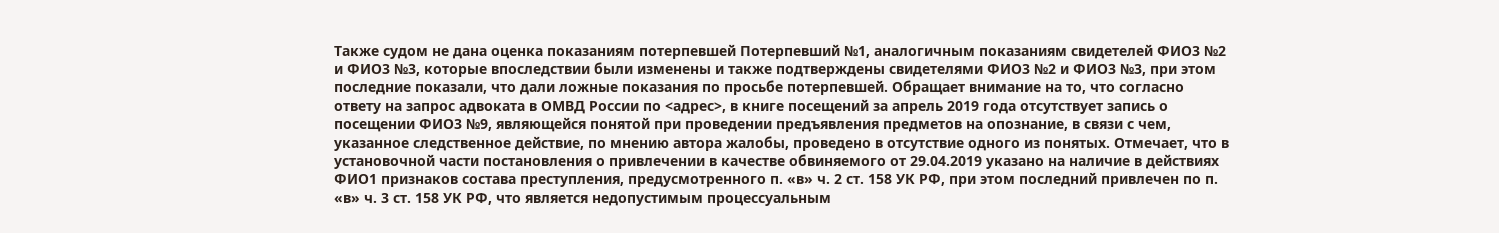Также судом не дана оценка показаниям потерпевшей Потерпевший №1, аналогичным показаниям свидетелей ФИО3 №2 и ФИО3 №3, которые впоследствии были изменены и также подтверждены свидетелями ФИО3 №2 и ФИО3 №3, при этом последние показали, что дали ложные показания по просьбе потерпевшей. Обращает внимание на то, что согласно ответу на запрос адвоката в ОМВД России по <адрес>, в книге посещений за апрель 2019 года отсутствует запись о посещении ФИО3 №9, являющейся понятой при проведении предъявления предметов на опознание, в связи с чем, указанное следственное действие, по мнению автора жалобы, проведено в отсутствие одного из понятых. Отмечает, что в установочной части постановления о привлечении в качестве обвиняемого от 29.04.2019 указано на наличие в действиях ФИО1 признаков состава преступления, предусмотренного п. «в» ч. 2 ст. 158 УК РФ, при этом последний привлечен по п. «в» ч. 3 ст. 158 УК РФ, что является недопустимым процессуальным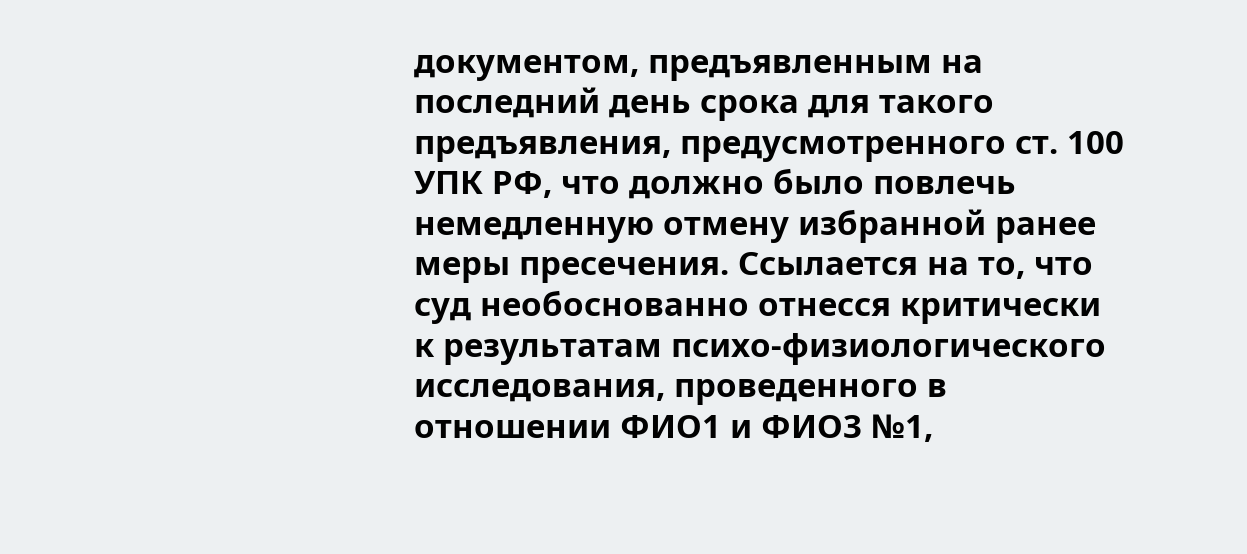документом, предъявленным на последний день срока для такого предъявления, предусмотренного ст. 100 УПК РФ, что должно было повлечь немедленную отмену избранной ранее меры пресечения. Ссылается на то, что суд необоснованно отнесся критически к результатам психо-физиологического исследования, проведенного в отношении ФИО1 и ФИО3 №1,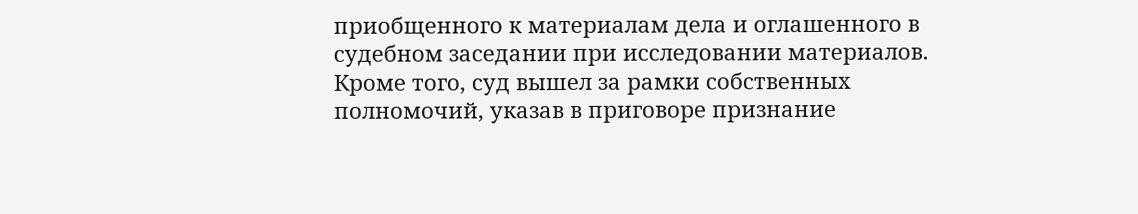приобщенного к материалам дела и оглашенного в судебном заседании при исследовании материалов. Кроме того, суд вышел за рамки собственных полномочий, указав в приговоре признание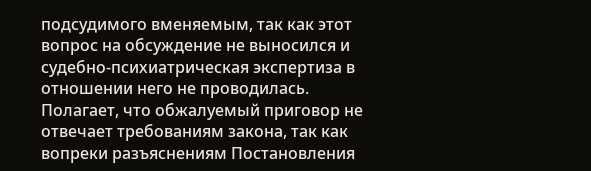подсудимого вменяемым, так как этот вопрос на обсуждение не выносился и судебно-психиатрическая экспертиза в отношении него не проводилась. Полагает, что обжалуемый приговор не отвечает требованиям закона, так как вопреки разъяснениям Постановления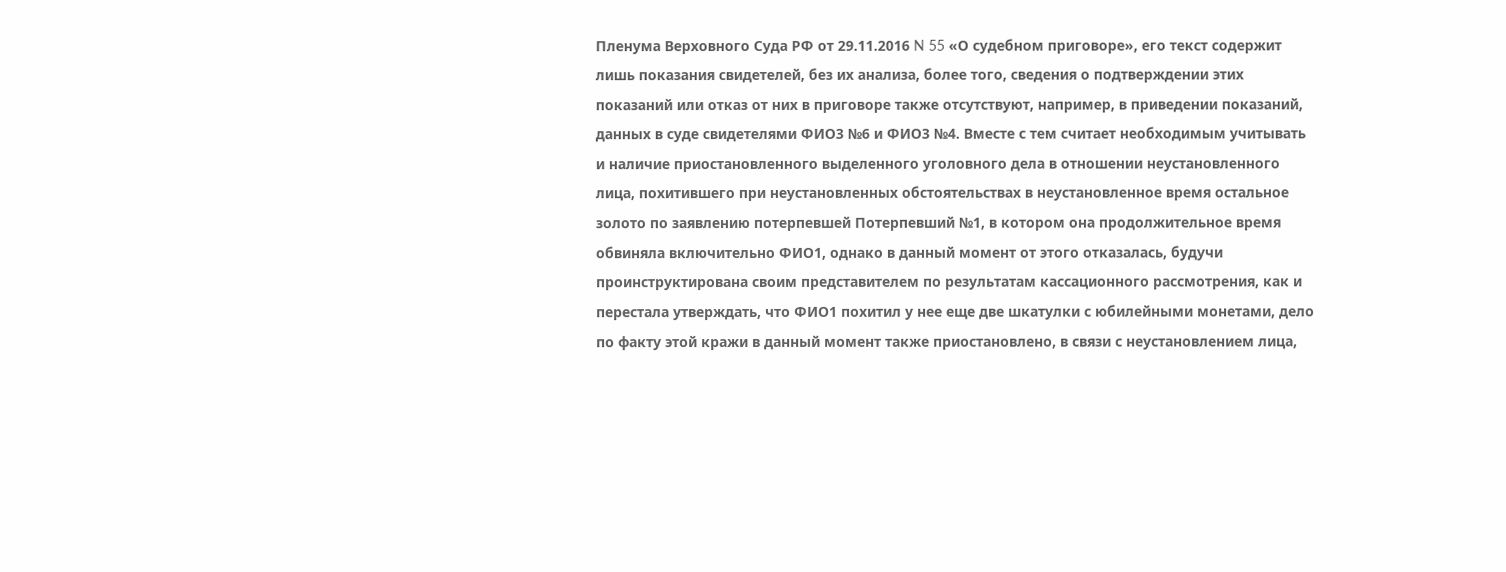Пленума Верховного Суда РФ от 29.11.2016 N 55 «О судебном приговоре», его текст содержит лишь показания свидетелей, без их анализа, более того, сведения о подтверждении этих показаний или отказ от них в приговоре также отсутствуют, например, в приведении показаний, данных в суде свидетелями ФИО3 №6 и ФИО3 №4. Вместе с тем считает необходимым учитывать и наличие приостановленного выделенного уголовного дела в отношении неустановленного лица, похитившего при неустановленных обстоятельствах в неустановленное время остальное золото по заявлению потерпевшей Потерпевший №1, в котором она продолжительное время обвиняла включительно ФИО1, однако в данный момент от этого отказалась, будучи проинструктирована своим представителем по результатам кассационного рассмотрения, как и перестала утверждать, что ФИО1 похитил у нее еще две шкатулки с юбилейными монетами, дело по факту этой кражи в данный момент также приостановлено, в связи с неустановлением лица,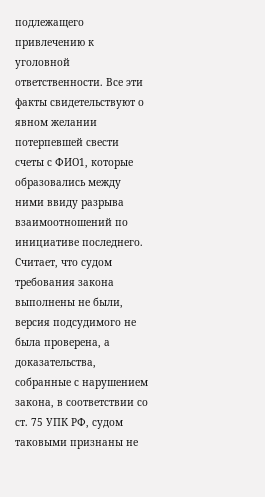подлежащего привлечению к уголовной ответственности. Все эти факты свидетельствуют о явном желании потерпевшей свести счеты с ФИО1, которые образовались между ними ввиду разрыва взаимоотношений по инициативе последнего. Считает, что судом требования закона выполнены не были, версия подсудимого не была проверена, а доказательства, собранные с нарушением закона, в соответствии со ст. 75 УПК РФ, судом таковыми признаны не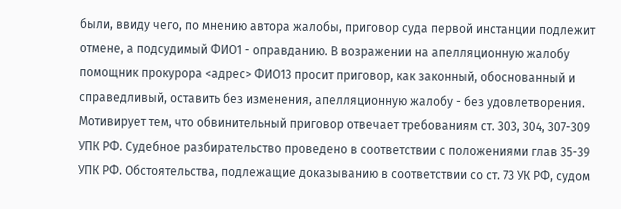были, ввиду чего, по мнению автора жалобы, приговор суда первой инстанции подлежит отмене, а подсудимый ФИО1 - оправданию. В возражении на апелляционную жалобу помощник прокурора <адрес> ФИО13 просит приговор, как законный, обоснованный и справедливый, оставить без изменения, апелляционную жалобу - без удовлетворения. Мотивирует тем, что обвинительный приговор отвечает требованиям ст. 303, 304, 307-309 УПК РФ. Судебное разбирательство проведено в соответствии с положениями глав 35-39 УПК РФ. Обстоятельства, подлежащие доказыванию в соответствии со ст. 73 УК РФ, судом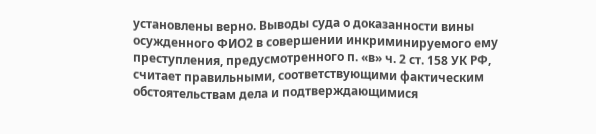установлены верно. Выводы суда о доказанности вины осужденного ФИО2 в совершении инкриминируемого ему преступления, предусмотренного п. «в» ч. 2 ст. 158 УК РФ, считает правильными, соответствующими фактическим обстоятельствам дела и подтверждающимися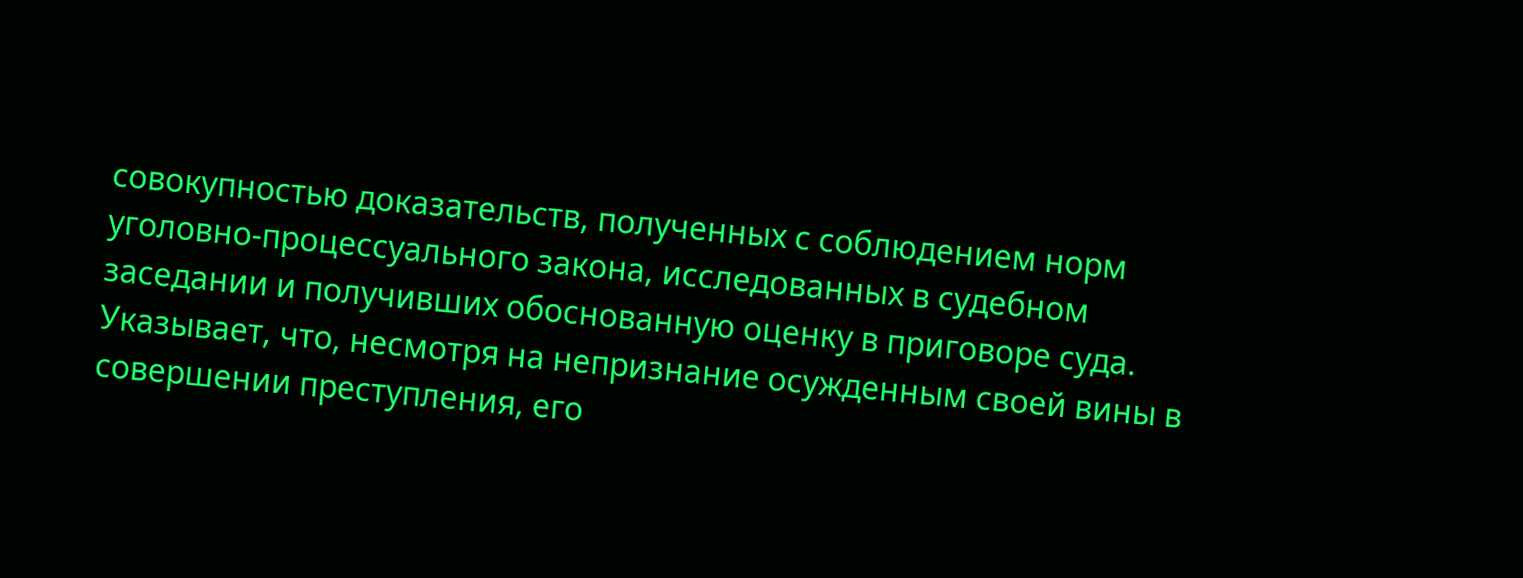совокупностью доказательств, полученных с соблюдением норм уголовно-процессуального закона, исследованных в судебном заседании и получивших обоснованную оценку в приговоре суда. Указывает, что, несмотря на непризнание осужденным своей вины в совершении преступления, его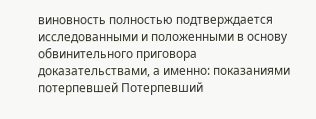виновность полностью подтверждается исследованными и положенными в основу обвинительного приговора доказательствами, а именно: показаниями потерпевшей Потерпевший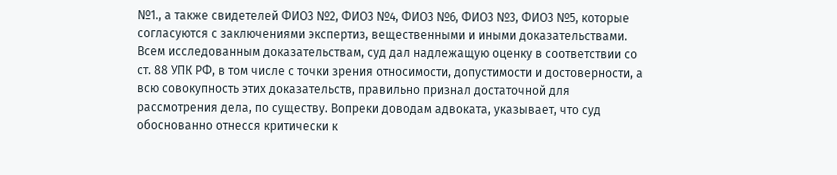№1., а также свидетелей ФИО3 №2, ФИО3 №4, ФИО3 №6, ФИО3 №3, ФИО3 №5, которые согласуются с заключениями экспертиз, вещественными и иными доказательствами. Всем исследованным доказательствам, суд дал надлежащую оценку в соответствии со ст. 88 УПК РФ, в том числе с точки зрения относимости, допустимости и достоверности, а всю совокупность этих доказательств, правильно признал достаточной для рассмотрения дела, по существу. Вопреки доводам адвоката, указывает, что суд обоснованно отнесся критически к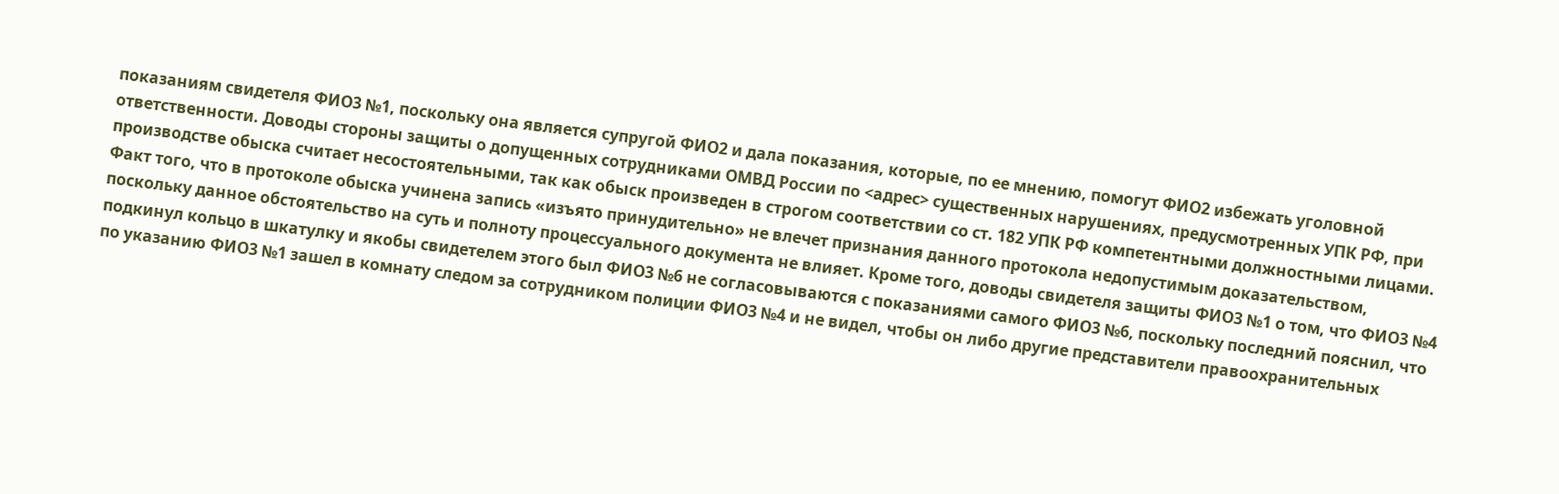показаниям свидетеля ФИО3 №1, поскольку она является супругой ФИО2 и дала показания, которые, по ее мнению, помогут ФИО2 избежать уголовной ответственности. Доводы стороны защиты о допущенных сотрудниками ОМВД России по <адрес> существенных нарушениях, предусмотренных УПК РФ, при производстве обыска считает несостоятельными, так как обыск произведен в строгом соответствии со ст. 182 УПК РФ компетентными должностными лицами. Факт того, что в протоколе обыска учинена запись «изъято принудительно» не влечет признания данного протокола недопустимым доказательством, поскольку данное обстоятельство на суть и полноту процессуального документа не влияет. Кроме того, доводы свидетеля защиты ФИО3 №1 о том, что ФИО3 №4 подкинул кольцо в шкатулку и якобы свидетелем этого был ФИО3 №6 не согласовываются с показаниями самого ФИО3 №6, поскольку последний пояснил, что по указанию ФИО3 №1 зашел в комнату следом за сотрудником полиции ФИО3 №4 и не видел, чтобы он либо другие представители правоохранительных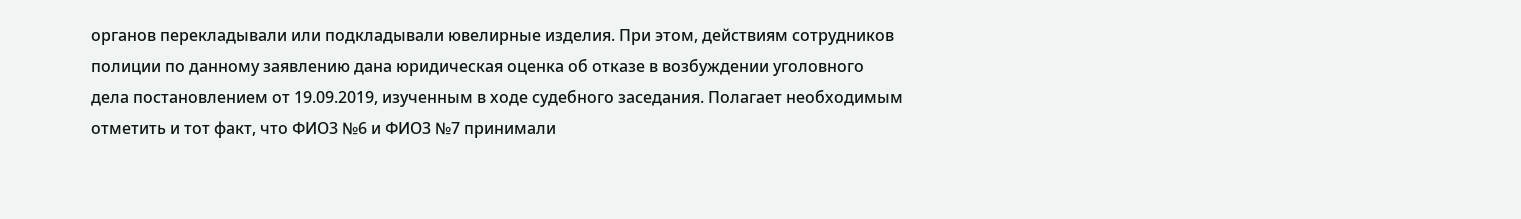органов перекладывали или подкладывали ювелирные изделия. При этом, действиям сотрудников полиции по данному заявлению дана юридическая оценка об отказе в возбуждении уголовного дела постановлением от 19.09.2019, изученным в ходе судебного заседания. Полагает необходимым отметить и тот факт, что ФИО3 №6 и ФИО3 №7 принимали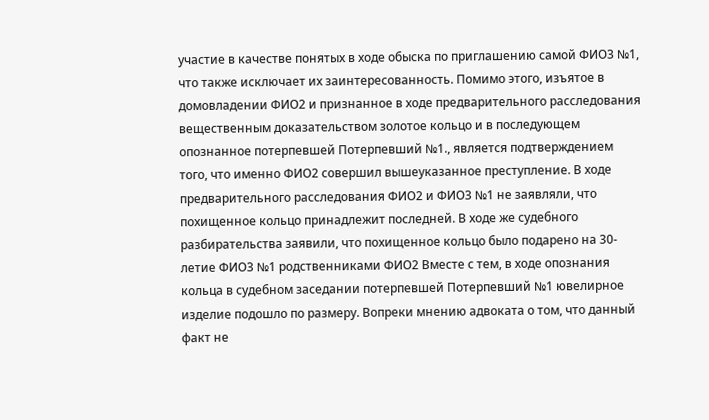участие в качестве понятых в ходе обыска по приглашению самой ФИО3 №1, что также исключает их заинтересованность. Помимо этого, изъятое в домовладении ФИО2 и признанное в ходе предварительного расследования вещественным доказательством золотое кольцо и в последующем опознанное потерпевшей Потерпевший №1., является подтверждением того, что именно ФИО2 совершил вышеуказанное преступление. В ходе предварительного расследования ФИО2 и ФИО3 №1 не заявляли, что похищенное кольцо принадлежит последней. В ходе же судебного разбирательства заявили, что похищенное кольцо было подарено на 30-летие ФИО3 №1 родственниками ФИО2 Вместе с тем, в ходе опознания кольца в судебном заседании потерпевшей Потерпевший №1 ювелирное изделие подошло по размеру. Вопреки мнению адвоката о том, что данный факт не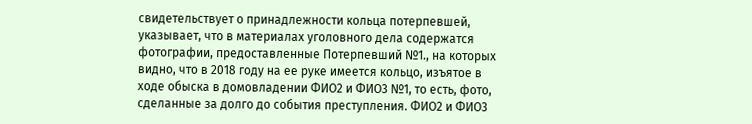свидетельствует о принадлежности кольца потерпевшей, указывает, что в материалах уголовного дела содержатся фотографии, предоставленные Потерпевший №1., на которых видно, что в 2018 году на ее руке имеется кольцо, изъятое в ходе обыска в домовладении ФИО2 и ФИО3 №1, то есть, фото, сделанные за долго до события преступления. ФИО2 и ФИО3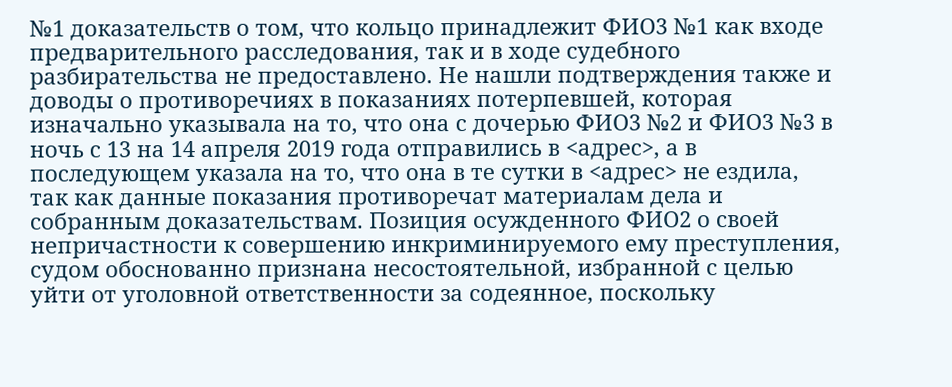№1 доказательств о том, что кольцо принадлежит ФИО3 №1 как входе предварительного расследования, так и в ходе судебного разбирательства не предоставлено. Не нашли подтверждения также и доводы о противоречиях в показаниях потерпевшей, которая изначально указывала на то, что она с дочерью ФИО3 №2 и ФИО3 №3 в ночь с 13 на 14 апреля 2019 года отправились в <адрес>, а в последующем указала на то, что она в те сутки в <адрес> не ездила, так как данные показания противоречат материалам дела и собранным доказательствам. Позиция осужденного ФИО2 о своей непричастности к совершению инкриминируемого ему преступления, судом обоснованно признана несостоятельной, избранной с целью уйти от уголовной ответственности за содеянное, поскольку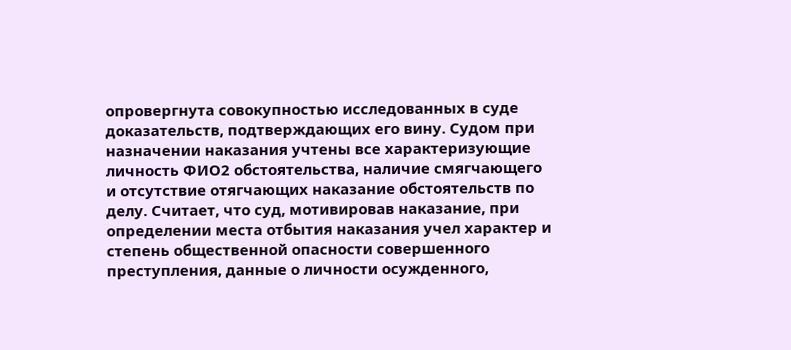опровергнута совокупностью исследованных в суде доказательств, подтверждающих его вину. Судом при назначении наказания учтены все характеризующие личность ФИО2 обстоятельства, наличие смягчающего и отсутствие отягчающих наказание обстоятельств по делу. Считает, что суд, мотивировав наказание, при определении места отбытия наказания учел характер и степень общественной опасности совершенного преступления, данные о личности осужденного,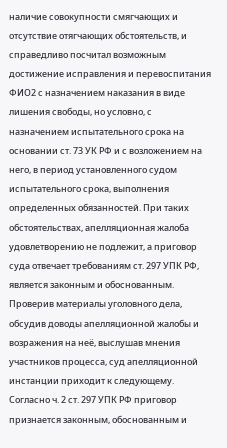наличие совокупности смягчающих и отсутствие отягчающих обстоятельств, и справедливо посчитал возможным достижение исправления и перевоспитания ФИО2 с назначением наказания в виде лишения свободы, но условно, с назначением испытательного срока на основании ст. 73 УК РФ и с возложением на него, в период установленного судом испытательного срока, выполнения определенных обязанностей. При таких обстоятельствах, апелляционная жалоба удовлетворению не подлежит, а приговор суда отвечает требованиям ст. 297 УПК РФ, является законным и обоснованным. Проверив материалы уголовного дела, обсудив доводы апелляционной жалобы и возражения на неё, выслушав мнения участников процесса, суд апелляционной инстанции приходит к следующему. Согласно ч. 2 ст. 297 УПК РФ приговор признается законным, обоснованным и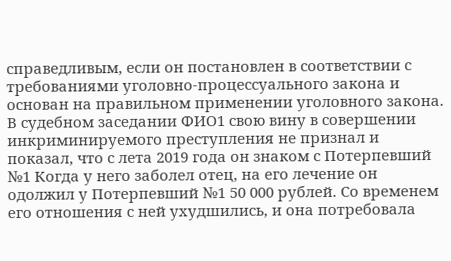справедливым, если он постановлен в соответствии с требованиями уголовно-процессуального закона и основан на правильном применении уголовного закона. В судебном заседании ФИО1 свою вину в совершении инкриминируемого преступления не признал и показал, что с лета 2019 года он знаком с Потерпевший №1 Когда у него заболел отец, на его лечение он одолжил у Потерпевший №1 50 000 рублей. Со временем его отношения с ней ухудшились, и она потребовала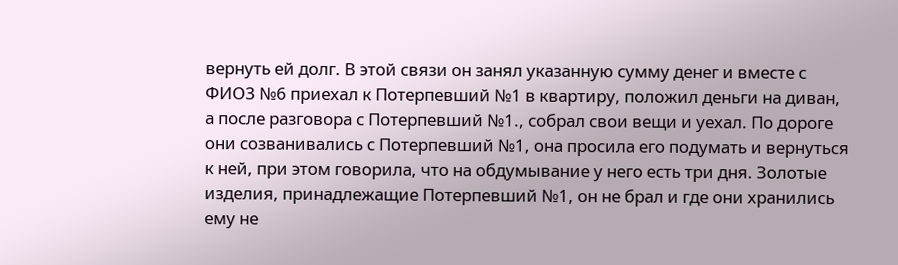вернуть ей долг. В этой связи он занял указанную сумму денег и вместе с ФИО3 №6 приехал к Потерпевший №1 в квартиру, положил деньги на диван, а после разговора с Потерпевший №1., собрал свои вещи и уехал. По дороге они созванивались с Потерпевший №1, она просила его подумать и вернуться к ней, при этом говорила, что на обдумывание у него есть три дня. Золотые изделия, принадлежащие Потерпевший №1, он не брал и где они хранились ему не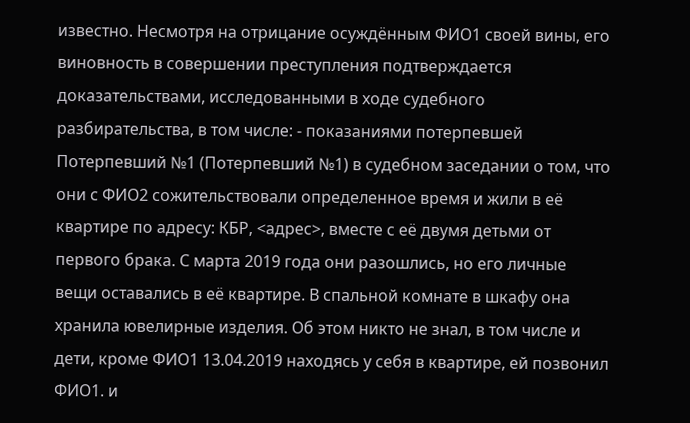известно. Несмотря на отрицание осуждённым ФИО1 своей вины, его виновность в совершении преступления подтверждается доказательствами, исследованными в ходе судебного разбирательства, в том числе: - показаниями потерпевшей Потерпевший №1 (Потерпевший №1) в судебном заседании о том, что они с ФИО2 сожительствовали определенное время и жили в её квартире по адресу: КБР, <адрес>, вместе с её двумя детьми от первого брака. С марта 2019 года они разошлись, но его личные вещи оставались в её квартире. В спальной комнате в шкафу она хранила ювелирные изделия. Об этом никто не знал, в том числе и дети, кроме ФИО1 13.04.2019 находясь у себя в квартире, ей позвонил ФИО1. и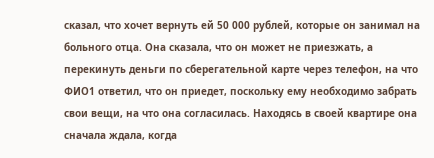сказал, что хочет вернуть ей 50 000 рублей, которые он занимал на больного отца. Она сказала, что он может не приезжать, а перекинуть деньги по сберегательной карте через телефон, на что ФИО1 ответил, что он приедет, поскольку ему необходимо забрать свои вещи, на что она согласилась. Находясь в своей квартире она сначала ждала, когда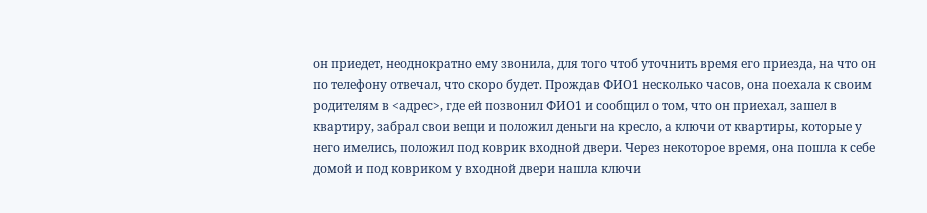он приедет, неоднократно ему звонила, для того чтоб уточнить время его приезда, на что он по телефону отвечал, что скоро будет. Прождав ФИО1 несколько часов, она поехала к своим родителям в <адрес>, где ей позвонил ФИО1 и сообщил о том, что он приехал, зашел в квартиру, забрал свои вещи и положил деньги на кресло, а ключи от квартиры, которые у него имелись, положил под коврик входной двери. Через некоторое время, она пошла к себе домой и под ковриком у входной двери нашла ключи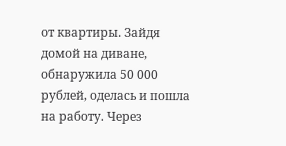от квартиры. Зайдя домой на диване, обнаружила 50 000 рублей, оделась и пошла на работу. Через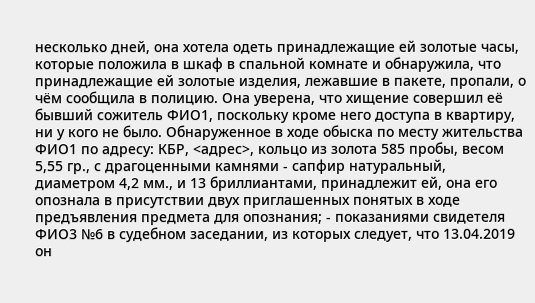несколько дней, она хотела одеть принадлежащие ей золотые часы, которые положила в шкаф в спальной комнате и обнаружила, что принадлежащие ей золотые изделия, лежавшие в пакете, пропали, о чём сообщила в полицию. Она уверена, что хищение совершил её бывший сожитель ФИО1, поскольку кроме него доступа в квартиру, ни у кого не было. Обнаруженное в ходе обыска по месту жительства ФИО1 по адресу: КБР, <адрес>, кольцо из золота 585 пробы, весом 5,55 гр., с драгоценными камнями - сапфир натуральный, диаметром 4,2 мм., и 13 бриллиантами, принадлежит ей, она его опознала в присутствии двух приглашенных понятых в ходе предъявления предмета для опознания; - показаниями свидетеля ФИО3 №6 в судебном заседании, из которых следует, что 13.04.2019 он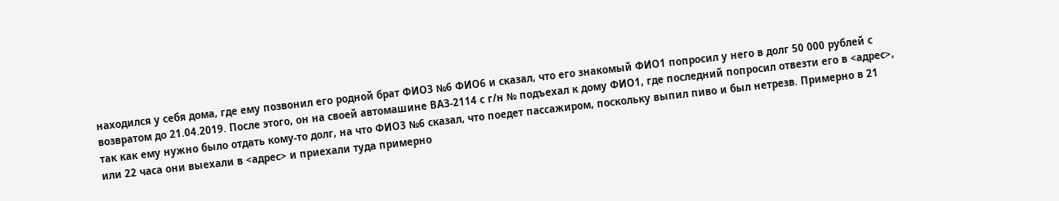находился у себя дома, где ему позвонил его родной брат ФИО3 №6 ФИО6 и сказал, что его знакомый ФИО1 попросил у него в долг 50 000 рублей с возвратом до 21.04.2019. После этого, он на своей автомашине ВАЗ-2114 с г/н № подъехал к дому ФИО1, где последний попросил отвезти его в <адрес>, так как ему нужно было отдать кому-то долг, на что ФИО3 №6 сказал, что поедет пассажиром, поскольку выпил пиво и был нетрезв. Примерно в 21 или 22 часа они выехали в <адрес> и приехали туда примерно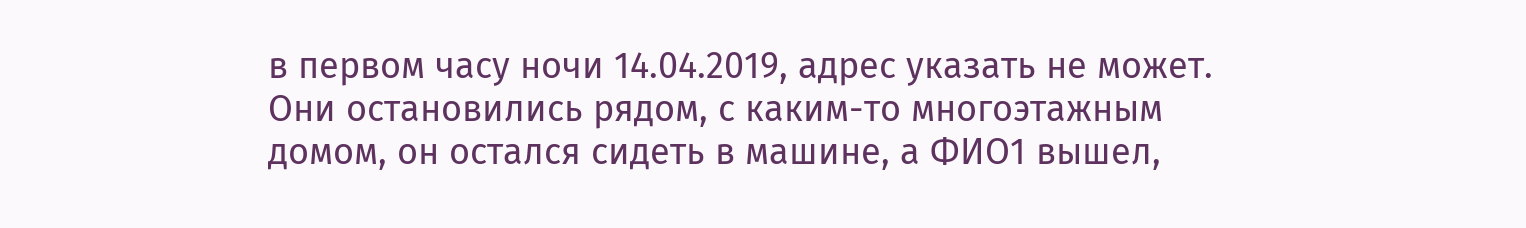в первом часу ночи 14.04.2019, адрес указать не может. Они остановились рядом, с каким-то многоэтажным домом, он остался сидеть в машине, а ФИО1 вышел,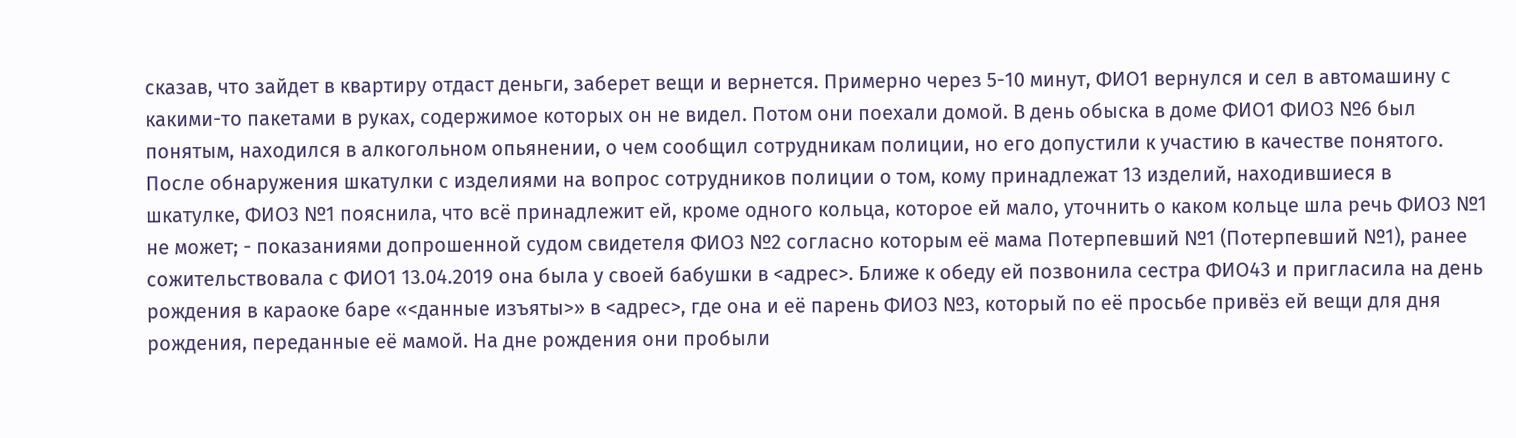сказав, что зайдет в квартиру отдаст деньги, заберет вещи и вернется. Примерно через 5-10 минут, ФИО1 вернулся и сел в автомашину с какими-то пакетами в руках, содержимое которых он не видел. Потом они поехали домой. В день обыска в доме ФИО1 ФИО3 №6 был понятым, находился в алкогольном опьянении, о чем сообщил сотрудникам полиции, но его допустили к участию в качестве понятого. После обнаружения шкатулки с изделиями на вопрос сотрудников полиции о том, кому принадлежат 13 изделий, находившиеся в шкатулке, ФИО3 №1 пояснила, что всё принадлежит ей, кроме одного кольца, которое ей мало, уточнить о каком кольце шла речь ФИО3 №1 не может; - показаниями допрошенной судом свидетеля ФИО3 №2 согласно которым её мама Потерпевший №1 (Потерпевший №1), ранее сожительствовала с ФИО1 13.04.2019 она была у своей бабушки в <адрес>. Ближе к обеду ей позвонила сестра ФИО43 и пригласила на день рождения в караоке баре «<данные изъяты>» в <адрес>, где она и её парень ФИО3 №3, который по её просьбе привёз ей вещи для дня рождения, переданные её мамой. На дне рождения они пробыли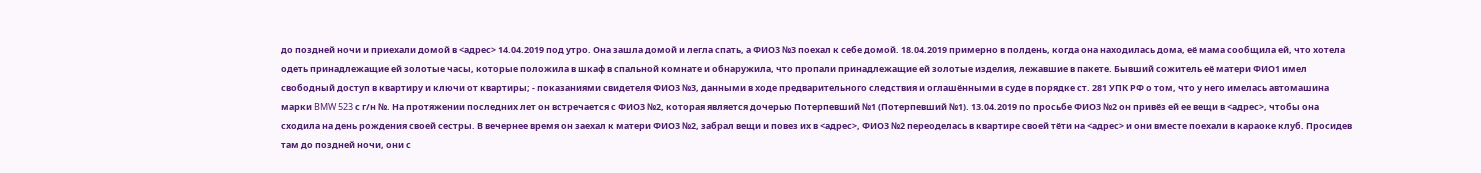до поздней ночи и приехали домой в <адрес> 14.04.2019 под утро. Она зашла домой и легла спать, а ФИО3 №3 поехал к себе домой. 18.04.2019 примерно в полдень, когда она находилась дома, её мама сообщила ей, что хотела одеть принадлежащие ей золотые часы, которые положила в шкаф в спальной комнате и обнаружила, что пропали принадлежащие ей золотые изделия, лежавшие в пакете. Бывший сожитель её матери ФИО1 имел свободный доступ в квартиру и ключи от квартиры; - показаниями свидетеля ФИО3 №3, данными в ходе предварительного следствия и оглашёнными в суде в порядке ст. 281 УПК РФ о том, что у него имелась автомашина марки BMW 523 с г/н №. На протяжении последних лет он встречается с ФИО3 №2, которая является дочерью Потерпевший №1 (Потерпевший №1). 13.04.2019 по просьбе ФИО3 №2 он привёз ей ее вещи в <адрес>, чтобы она сходила на день рождения своей сестры. В вечернее время он заехал к матери ФИО3 №2, забрал вещи и повез их в <адрес>, ФИО3 №2 переоделась в квартире своей тёти на <адрес> и они вместе поехали в караоке клуб. Просидев там до поздней ночи, они с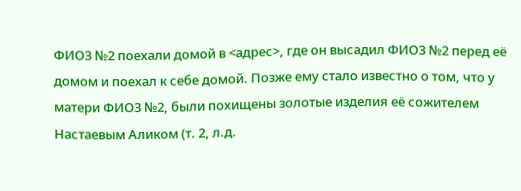ФИО3 №2 поехали домой в <адрес>, где он высадил ФИО3 №2 перед её домом и поехал к себе домой. Позже ему стало известно о том, что у матери ФИО3 №2, были похищены золотые изделия её сожителем Настаевым Аликом (т. 2, л.д.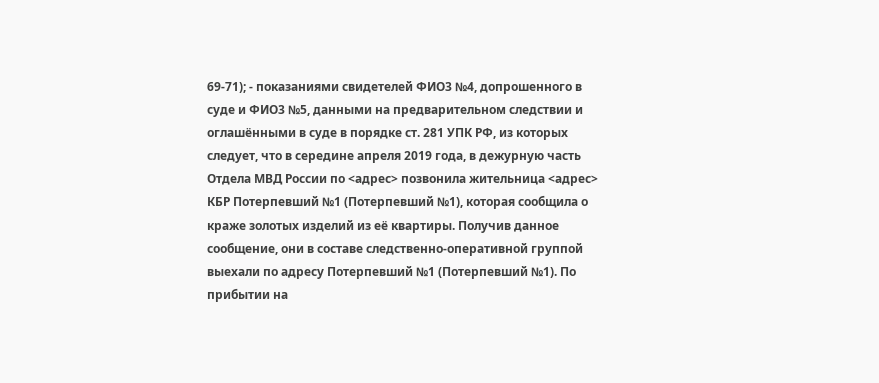69-71); - показаниями свидетелей ФИО3 №4, допрошенного в суде и ФИО3 №5, данными на предварительном следствии и оглашёнными в суде в порядке ст. 281 УПК РФ, из которых следует, что в середине апреля 2019 года, в дежурную часть Отдела МВД России по <адрес> позвонила жительница <адрес> КБР Потерпевший №1 (Потерпевший №1), которая сообщила о краже золотых изделий из её квартиры. Получив данное сообщение, они в составе следственно-оперативной группой выехали по адресу Потерпевший №1 (Потерпевший №1). По прибытии на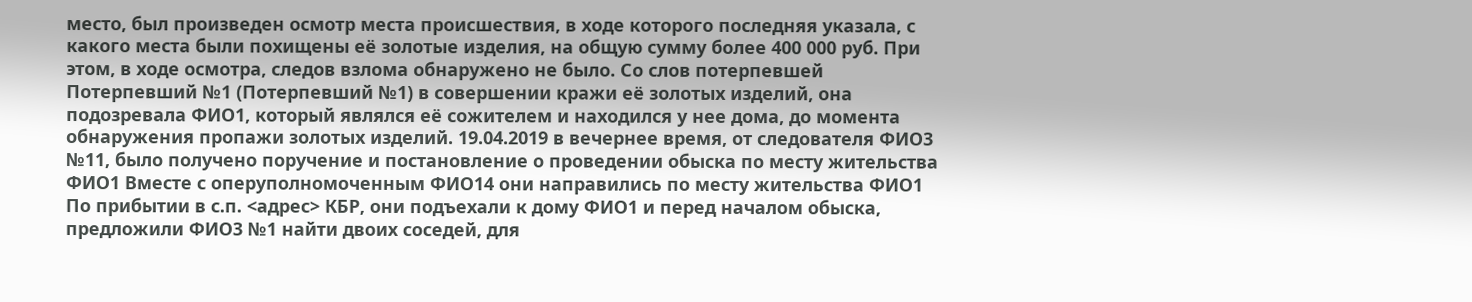место, был произведен осмотр места происшествия, в ходе которого последняя указала, с какого места были похищены её золотые изделия, на общую сумму более 400 000 руб. При этом, в ходе осмотра, следов взлома обнаружено не было. Со слов потерпевшей Потерпевший №1 (Потерпевший №1) в совершении кражи её золотых изделий, она подозревала ФИО1, который являлся её сожителем и находился у нее дома, до момента обнаружения пропажи золотых изделий. 19.04.2019 в вечернее время, от следователя ФИО3 №11, было получено поручение и постановление о проведении обыска по месту жительства ФИО1 Вместе с оперуполномоченным ФИО14 они направились по месту жительства ФИО1 По прибытии в с.п. <адрес> КБР, они подъехали к дому ФИО1 и перед началом обыска, предложили ФИО3 №1 найти двоих соседей, для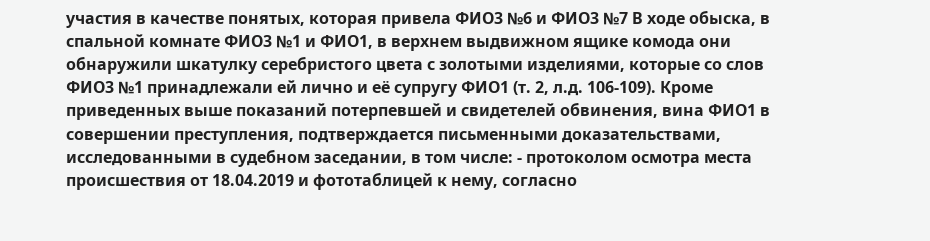участия в качестве понятых, которая привела ФИО3 №6 и ФИО3 №7 В ходе обыска, в спальной комнате ФИО3 №1 и ФИО1, в верхнем выдвижном ящике комода они обнаружили шкатулку серебристого цвета с золотыми изделиями, которые со слов ФИО3 №1 принадлежали ей лично и её супругу ФИО1 (т. 2, л.д. 106-109). Кроме приведенных выше показаний потерпевшей и свидетелей обвинения, вина ФИО1 в совершении преступления, подтверждается письменными доказательствами, исследованными в судебном заседании, в том числе: - протоколом осмотра места происшествия от 18.04.2019 и фототаблицей к нему, согласно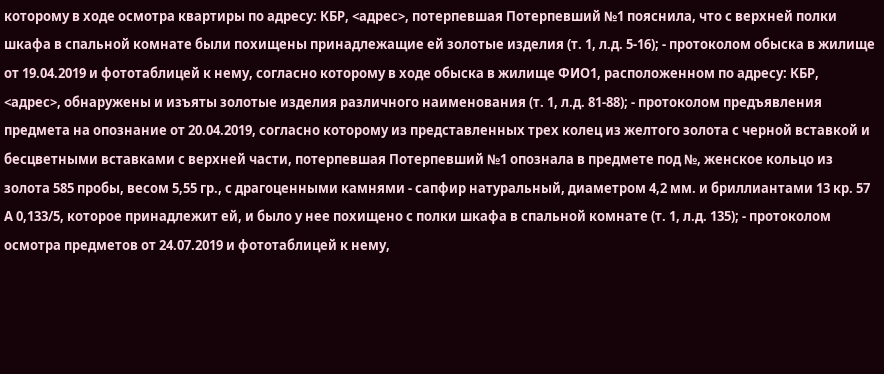которому в ходе осмотра квартиры по адресу: КБР, <адрес>, потерпевшая Потерпевший №1 пояснила, что с верхней полки шкафа в спальной комнате были похищены принадлежащие ей золотые изделия (т. 1, л.д. 5-16); - протоколом обыска в жилище от 19.04.2019 и фототаблицей к нему, согласно которому в ходе обыска в жилище ФИО1, расположенном по адресу: КБР, <адрес>, обнаружены и изъяты золотые изделия различного наименования (т. 1, л.д. 81-88); - протоколом предъявления предмета на опознание от 20.04.2019, согласно которому из представленных трех колец из желтого золота с черной вставкой и бесцветными вставками с верхней части, потерпевшая Потерпевший №1 опознала в предмете под №, женское кольцо из золота 585 пробы, весом 5,55 гр., с драгоценными камнями - сапфир натуральный, диаметром 4,2 мм. и бриллиантами 13 кр. 57 А 0,133/5, которое принадлежит ей, и было у нее похищено с полки шкафа в спальной комнате (т. 1, л.д. 135); - протоколом осмотра предметов от 24.07.2019 и фототаблицей к нему,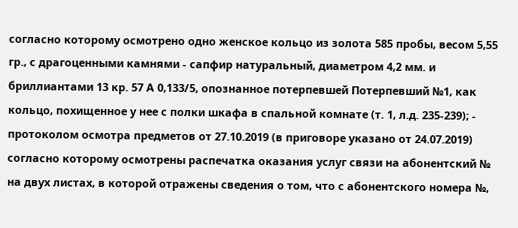согласно которому осмотрено одно женское кольцо из золота 585 пробы, весом 5,55 гр., с драгоценными камнями - сапфир натуральный, диаметром 4,2 мм. и бриллиантами 13 кр. 57 А 0,133/5, опознанное потерпевшей Потерпевший №1, как кольцо, похищенное у нее с полки шкафа в спальной комнате (т. 1, л.д. 235-239); - протоколом осмотра предметов от 27.10.2019 (в приговоре указано от 24.07.2019) согласно которому осмотрены распечатка оказания услуг связи на абонентский № на двух листах, в которой отражены сведения о том, что с абонентского номера №,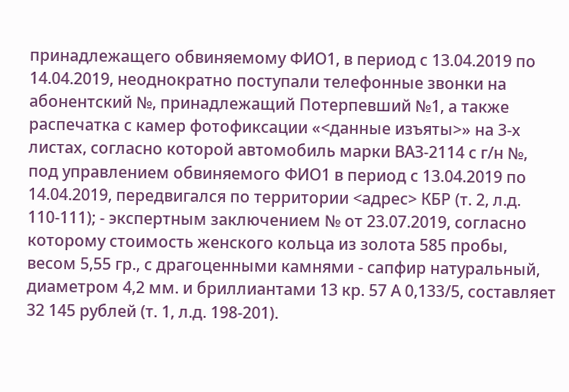принадлежащего обвиняемому ФИО1, в период с 13.04.2019 по 14.04.2019, неоднократно поступали телефонные звонки на абонентский №, принадлежащий Потерпевший №1, а также распечатка с камер фотофиксации «<данные изъяты>» на 3-х листах, согласно которой автомобиль марки ВАЗ-2114 с г/н №, под управлением обвиняемого ФИО1 в период с 13.04.2019 по 14.04.2019, передвигался по территории <адрес> КБР (т. 2, л.д. 110-111); - экспертным заключением № от 23.07.2019, согласно которому стоимость женского кольца из золота 585 пробы, весом 5,55 гр., с драгоценными камнями - сапфир натуральный, диаметром 4,2 мм. и бриллиантами 13 кр. 57 А 0,133/5, составляет 32 145 рублей (т. 1, л.д. 198-201).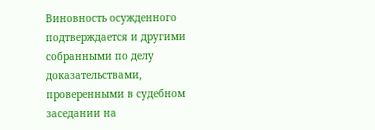Виновность осужденного подтверждается и другими собранными по делу доказательствами, проверенными в судебном заседании на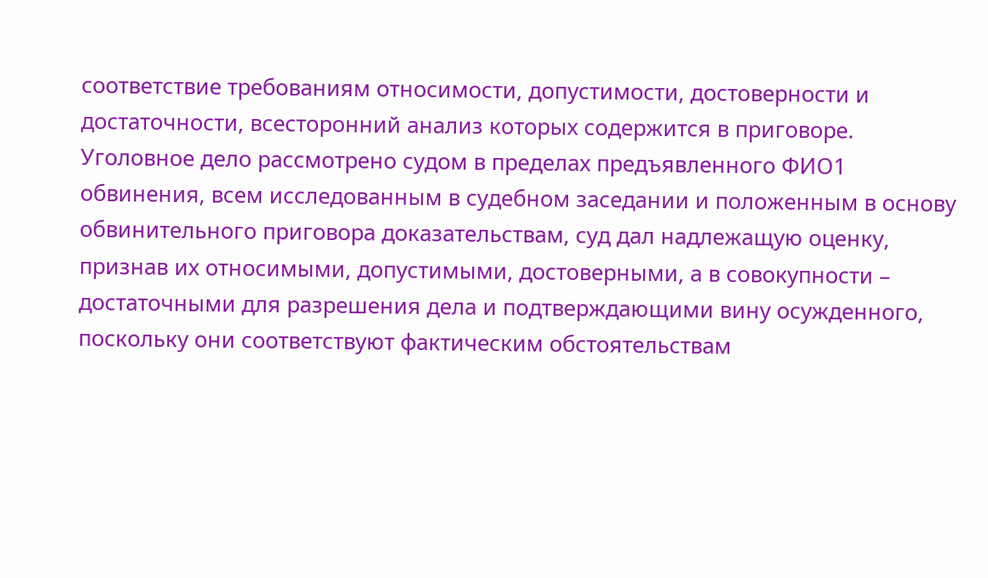соответствие требованиям относимости, допустимости, достоверности и достаточности, всесторонний анализ которых содержится в приговоре. Уголовное дело рассмотрено судом в пределах предъявленного ФИО1 обвинения, всем исследованным в судебном заседании и положенным в основу обвинительного приговора доказательствам, суд дал надлежащую оценку, признав их относимыми, допустимыми, достоверными, а в совокупности – достаточными для разрешения дела и подтверждающими вину осужденного, поскольку они соответствуют фактическим обстоятельствам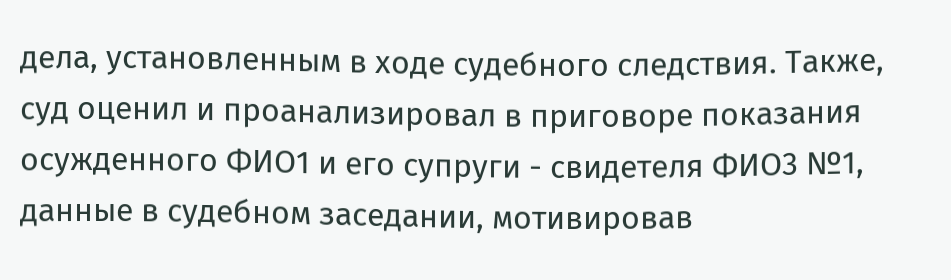дела, установленным в ходе судебного следствия. Также, суд оценил и проанализировал в приговоре показания осужденного ФИО1 и его супруги - свидетеля ФИО3 №1, данные в судебном заседании, мотивировав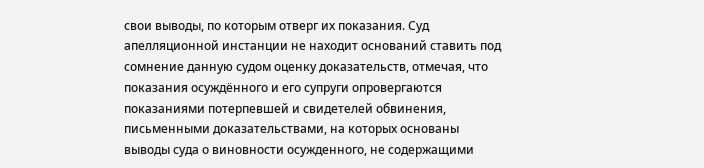свои выводы, по которым отверг их показания. Суд апелляционной инстанции не находит оснований ставить под сомнение данную судом оценку доказательств, отмечая, что показания осуждённого и его супруги опровергаются показаниями потерпевшей и свидетелей обвинения, письменными доказательствами, на которых основаны выводы суда о виновности осужденного, не содержащими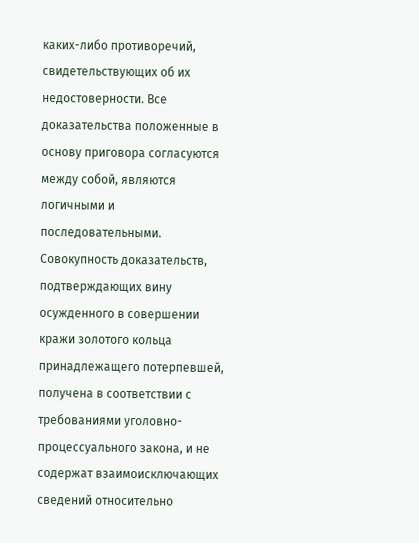каких-либо противоречий, свидетельствующих об их недостоверности. Все доказательства положенные в основу приговора согласуются между собой, являются логичными и последовательными. Совокупность доказательств, подтверждающих вину осужденного в совершении кражи золотого кольца принадлежащего потерпевшей, получена в соответствии с требованиями уголовно-процессуального закона, и не содержат взаимоисключающих сведений относительно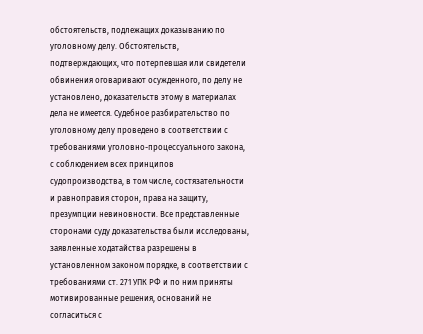обстоятельств, подлежащих доказыванию по уголовному делу. Обстоятельств, подтверждающих, что потерпевшая или свидетели обвинения оговаривают осужденного, по делу не установлено, доказательств этому в материалах дела не имеется. Судебное разбирательство по уголовному делу проведено в соответствии с требованиями уголовно-процессуального закона, с соблюдением всех принципов судопроизводства, в том числе, состязательности и равноправия сторон, права на защиту, презумпции невиновности. Все представленные сторонами суду доказательства были исследованы, заявленные ходатайства разрешены в установленном законом порядке, в соответствии с требованиями ст. 271 УПК РФ и по ним приняты мотивированные решения, оснований не согласиться с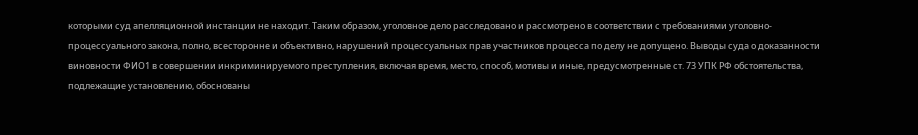которыми суд апелляционной инстанции не находит. Таким образом, уголовное дело расследовано и рассмотрено в соответствии с требованиями уголовно-процессуального закона, полно, всесторонне и объективно, нарушений процессуальных прав участников процесса по делу не допущено. Выводы суда о доказанности виновности ФИО1 в совершении инкриминируемого преступления, включая время, место, способ, мотивы и иные, предусмотренные ст. 73 УПК РФ обстоятельства, подлежащие установлению, обоснованы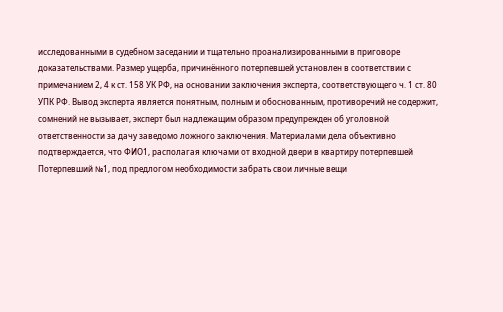исследованными в судебном заседании и тщательно проанализированными в приговоре доказательствами. Размер ущерба, причинённого потерпевшей установлен в соответствии с примечанием 2, 4 к ст. 158 УК РФ, на основании заключения эксперта, соответствующего ч. 1 ст. 80 УПК РФ. Вывод эксперта является понятным, полным и обоснованным, противоречий не содержит, сомнений не вызывает, эксперт был надлежащим образом предупрежден об уголовной ответственности за дачу заведомо ложного заключения. Материалами дела объективно подтверждается, что ФИО1, располагая ключами от входной двери в квартиру потерпевшей Потерпевший №1, под предлогом необходимости забрать свои личные вещи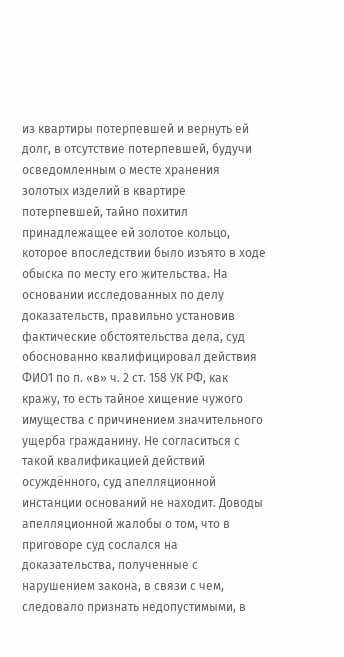из квартиры потерпевшей и вернуть ей долг, в отсутствие потерпевшей, будучи осведомленным о месте хранения золотых изделий в квартире потерпевшей, тайно похитил принадлежащее ей золотое кольцо, которое впоследствии было изъято в ходе обыска по месту его жительства. На основании исследованных по делу доказательств, правильно установив фактические обстоятельства дела, суд обоснованно квалифицировал действия ФИО1 по п. «в» ч. 2 ст. 158 УК РФ, как кражу, то есть тайное хищение чужого имущества с причинением значительного ущерба гражданину. Не согласиться с такой квалификацией действий осуждённого, суд апелляционной инстанции оснований не находит. Доводы апелляционной жалобы о том, что в приговоре суд сослался на доказательства, полученные с нарушением закона, в связи с чем, следовало признать недопустимыми, в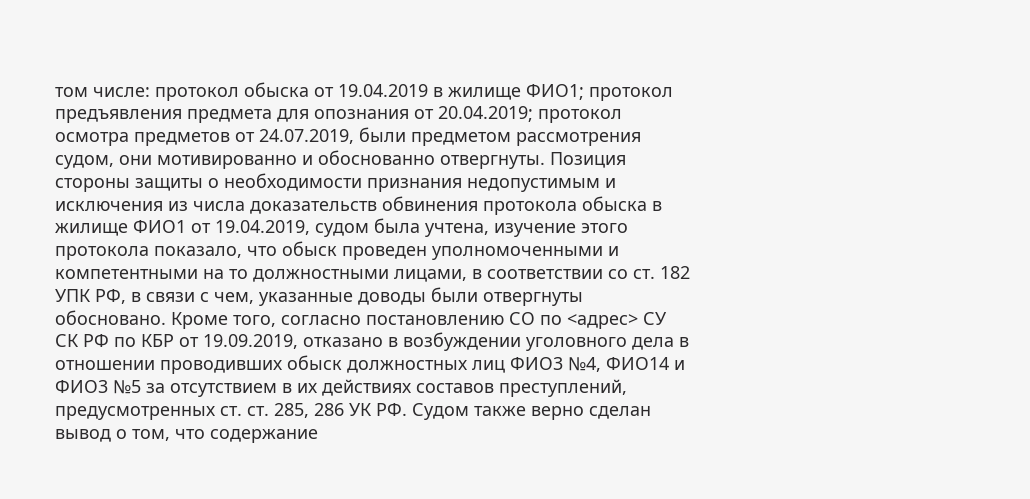том числе: протокол обыска от 19.04.2019 в жилище ФИО1; протокол предъявления предмета для опознания от 20.04.2019; протокол осмотра предметов от 24.07.2019, были предметом рассмотрения судом, они мотивированно и обоснованно отвергнуты. Позиция стороны защиты о необходимости признания недопустимым и исключения из числа доказательств обвинения протокола обыска в жилище ФИО1 от 19.04.2019, судом была учтена, изучение этого протокола показало, что обыск проведен уполномоченными и компетентными на то должностными лицами, в соответствии со ст. 182 УПК РФ, в связи с чем, указанные доводы были отвергнуты обосновано. Кроме того, согласно постановлению СО по <адрес> СУ СК РФ по КБР от 19.09.2019, отказано в возбуждении уголовного дела в отношении проводивших обыск должностных лиц ФИО3 №4, ФИО14 и ФИО3 №5 за отсутствием в их действиях составов преступлений, предусмотренных ст. ст. 285, 286 УК РФ. Судом также верно сделан вывод о том, что содержание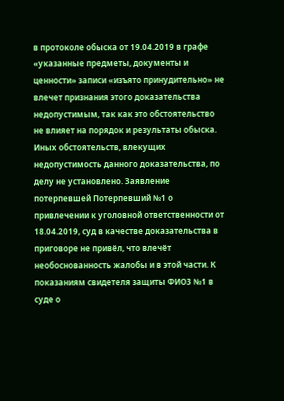в протоколе обыска от 19.04.2019 в графе «указанные предметы, документы и ценности» записи «изъято принудительно» не влечет признания этого доказательства недопустимым, так как это обстоятельство не влияет на порядок и результаты обыска. Иных обстоятельств, влекущих недопустимость данного доказательства, по делу не установлено. Заявление потерпевшей Потерпевший №1 о привлечении к уголовной ответственности от 18.04.2019, суд в качестве доказательства в приговоре не привёл, что влечёт необоснованность жалобы и в этой части. К показаниям свидетеля защиты ФИО3 №1 в суде о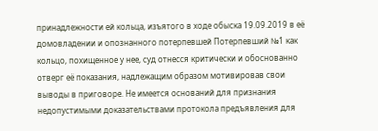принадлежности ей кольца, изъятого в ходе обыска 19.09.2019 в её домовладении и опознанного потерпевшей Потерпевший №1 как кольцо, похищенное у нее, суд отнесся критически и обоснованно отверг её показания, надлежащим образом мотивировав свои выводы в приговоре. Не имеется оснований для признания недопустимыми доказательствами протокола предъявления для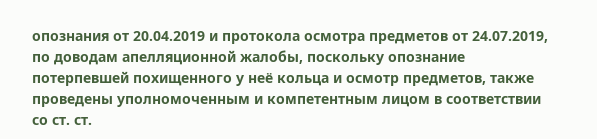опознания от 20.04.2019 и протокола осмотра предметов от 24.07.2019, по доводам апелляционной жалобы, поскольку опознание потерпевшей похищенного у неё кольца и осмотр предметов, также проведены уполномоченным и компетентным лицом в соответствии со ст. ст.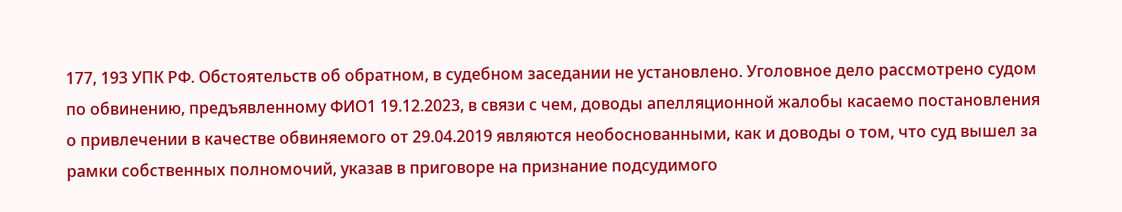177, 193 УПК РФ. Обстоятельств об обратном, в судебном заседании не установлено. Уголовное дело рассмотрено судом по обвинению, предъявленному ФИО1 19.12.2023, в связи с чем, доводы апелляционной жалобы касаемо постановления о привлечении в качестве обвиняемого от 29.04.2019 являются необоснованными, как и доводы о том, что суд вышел за рамки собственных полномочий, указав в приговоре на признание подсудимого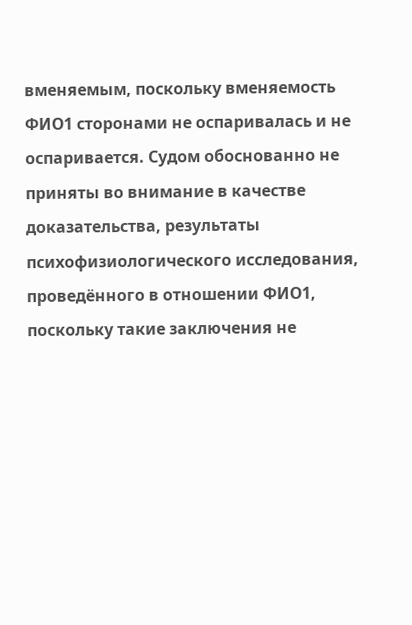вменяемым, поскольку вменяемость ФИО1 сторонами не оспаривалась и не оспаривается. Судом обоснованно не приняты во внимание в качестве доказательства, результаты психофизиологического исследования, проведённого в отношении ФИО1, поскольку такие заключения не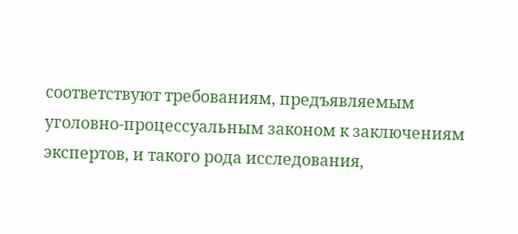соответствуют требованиям, предъявляемым уголовно-процессуальным законом к заключениям экспертов, и такого рода исследования,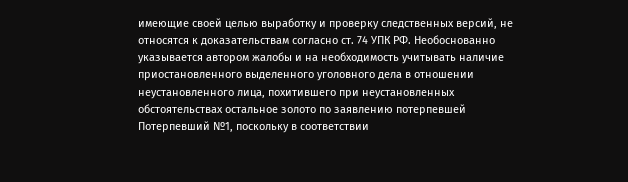имеющие своей целью выработку и проверку следственных версий, не относятся к доказательствам согласно ст. 74 УПК РФ. Необоснованно указывается автором жалобы и на необходимость учитывать наличие приостановленного выделенного уголовного дела в отношении неустановленного лица, похитившего при неустановленных обстоятельствах остальное золото по заявлению потерпевшей Потерпевший №1, поскольку в соответствии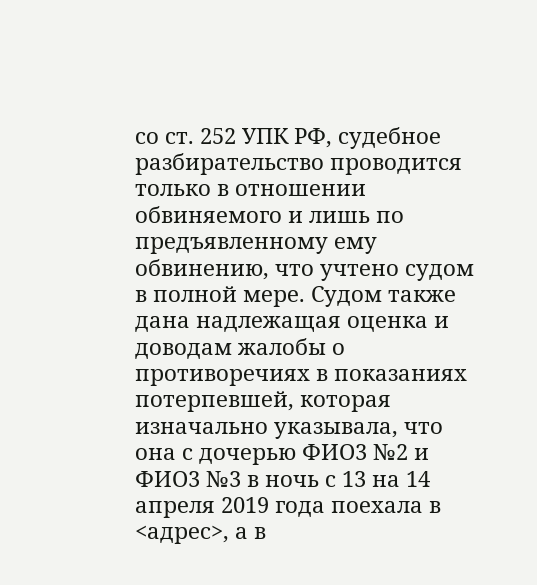со ст. 252 УПК РФ, судебное разбирательство проводится только в отношении обвиняемого и лишь по предъявленному ему обвинению, что учтено судом в полной мере. Судом также дана надлежащая оценка и доводам жалобы о противоречиях в показаниях потерпевшей, которая изначально указывала, что она с дочерью ФИО3 №2 и ФИО3 №3 в ночь с 13 на 14 апреля 2019 года поехала в <адрес>, а в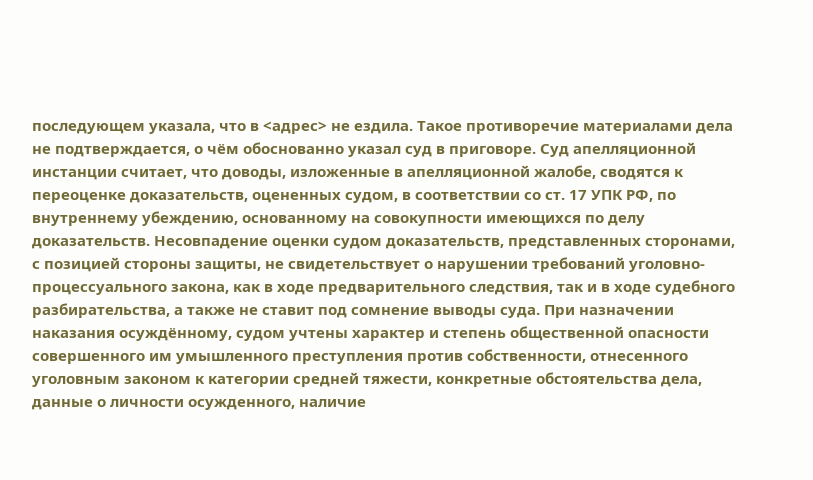последующем указала, что в <адрес> не ездила. Такое противоречие материалами дела не подтверждается, о чём обоснованно указал суд в приговоре. Суд апелляционной инстанции считает, что доводы, изложенные в апелляционной жалобе, сводятся к переоценке доказательств, оцененных судом, в соответствии со ст. 17 УПК РФ, по внутреннему убеждению, основанному на совокупности имеющихся по делу доказательств. Несовпадение оценки судом доказательств, представленных сторонами, с позицией стороны защиты, не свидетельствует о нарушении требований уголовно-процессуального закона, как в ходе предварительного следствия, так и в ходе судебного разбирательства, а также не ставит под сомнение выводы суда. При назначении наказания осуждённому, судом учтены характер и степень общественной опасности совершенного им умышленного преступления против собственности, отнесенного уголовным законом к категории средней тяжести, конкретные обстоятельства дела, данные о личности осужденного, наличие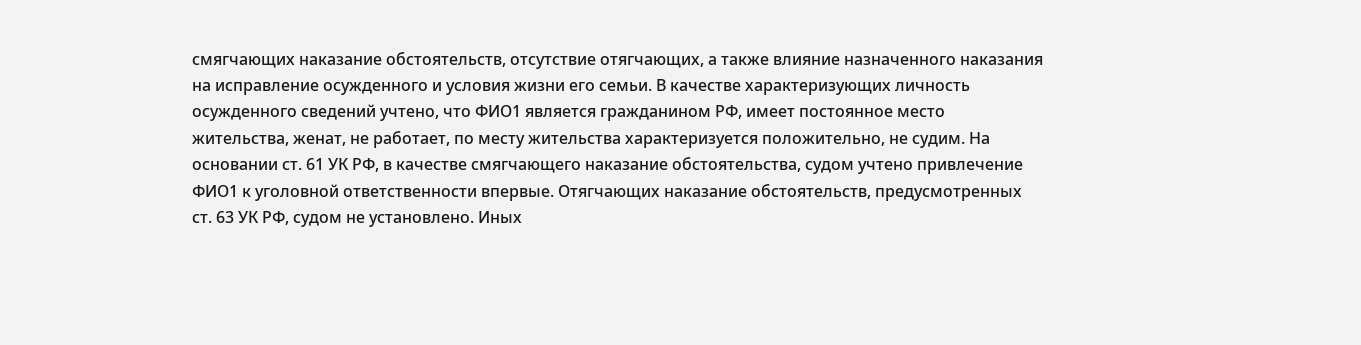смягчающих наказание обстоятельств, отсутствие отягчающих, а также влияние назначенного наказания на исправление осужденного и условия жизни его семьи. В качестве характеризующих личность осужденного сведений учтено, что ФИО1 является гражданином РФ, имеет постоянное место жительства, женат, не работает, по месту жительства характеризуется положительно, не судим. На основании ст. 61 УК РФ, в качестве смягчающего наказание обстоятельства, судом учтено привлечение ФИО1 к уголовной ответственности впервые. Отягчающих наказание обстоятельств, предусмотренных ст. 63 УК РФ, судом не установлено. Иных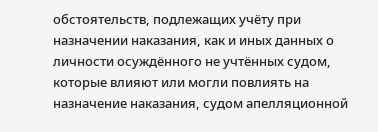обстоятельств, подлежащих учёту при назначении наказания, как и иных данных о личности осуждённого не учтённых судом, которые влияют или могли повлиять на назначение наказания, судом апелляционной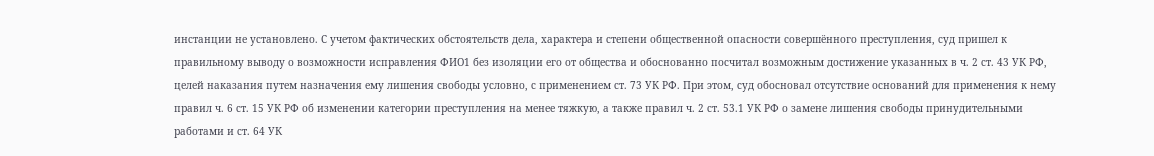инстанции не установлено. С учетом фактических обстоятельств дела, характера и степени общественной опасности совершённого преступления, суд пришел к правильному выводу о возможности исправления ФИО1 без изоляции его от общества и обоснованно посчитал возможным достижение указанных в ч. 2 ст. 43 УК РФ, целей наказания путем назначения ему лишения свободы условно, с применением ст. 73 УК РФ. При этом, суд обосновал отсутствие оснований для применения к нему правил ч. 6 ст. 15 УК РФ об изменении категории преступления на менее тяжкую, а также правил ч. 2 ст. 53.1 УК РФ о замене лишения свободы принудительными работами и ст. 64 УК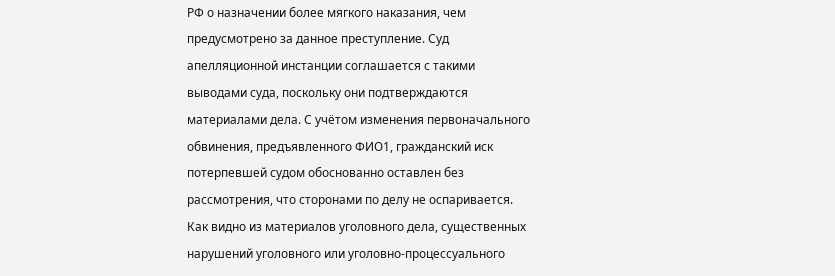РФ о назначении более мягкого наказания, чем предусмотрено за данное преступление. Суд апелляционной инстанции соглашается с такими выводами суда, поскольку они подтверждаются материалами дела. С учётом изменения первоначального обвинения, предъявленного ФИО1, гражданский иск потерпевшей судом обоснованно оставлен без рассмотрения, что сторонами по делу не оспаривается. Как видно из материалов уголовного дела, существенных нарушений уголовного или уголовно-процессуального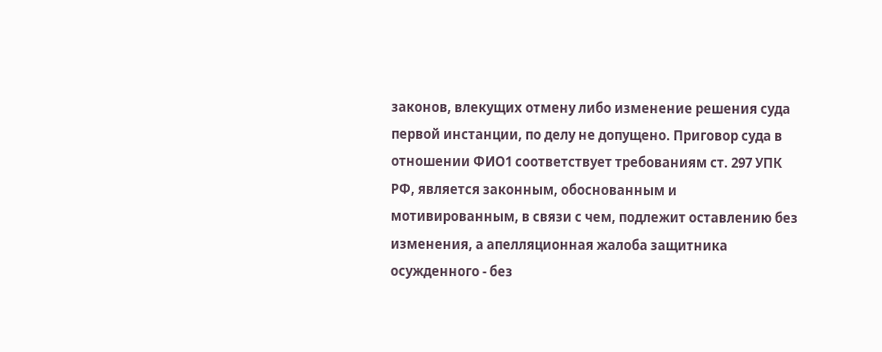законов, влекущих отмену либо изменение решения суда первой инстанции, по делу не допущено. Приговор суда в отношении ФИО1 соответствует требованиям ст. 297 УПК РФ, является законным, обоснованным и мотивированным, в связи с чем, подлежит оставлению без изменения, а апелляционная жалоба защитника осужденного - без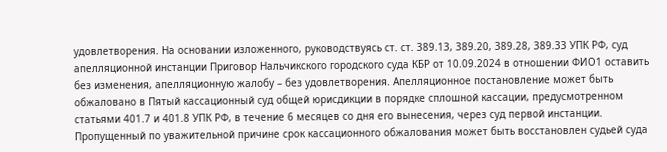удовлетворения. На основании изложенного, руководствуясь ст. ст. 389.13, 389.20, 389.28, 389.33 УПК РФ, суд апелляционной инстанции Приговор Нальчикского городского суда КБР от 10.09.2024 в отношении ФИО1 оставить без изменения, апелляционную жалобу – без удовлетворения. Апелляционное постановление может быть обжаловано в Пятый кассационный суд общей юрисдикции в порядке сплошной кассации, предусмотренном статьями 401.7 и 401.8 УПК РФ, в течение 6 месяцев со дня его вынесения, через суд первой инстанции. Пропущенный по уважительной причине срок кассационного обжалования может быть восстановлен судьей суда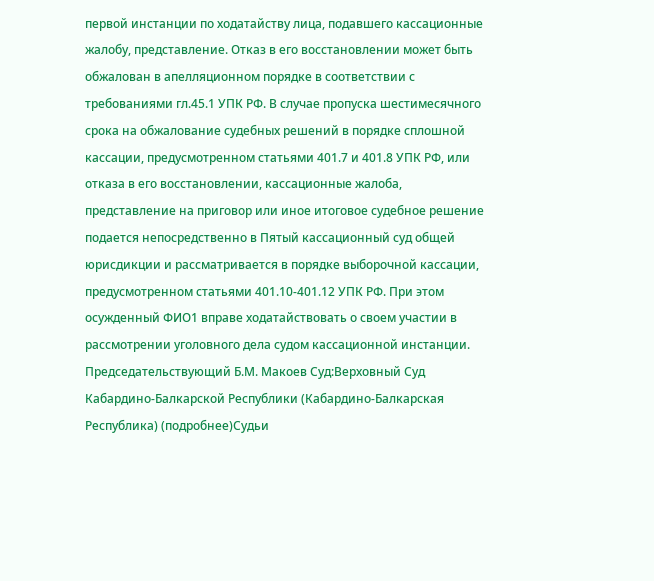первой инстанции по ходатайству лица, подавшего кассационные жалобу, представление. Отказ в его восстановлении может быть обжалован в апелляционном порядке в соответствии с требованиями гл.45.1 УПК РФ. В случае пропуска шестимесячного срока на обжалование судебных решений в порядке сплошной кассации, предусмотренном статьями 401.7 и 401.8 УПК РФ, или отказа в его восстановлении, кассационные жалоба, представление на приговор или иное итоговое судебное решение подается непосредственно в Пятый кассационный суд общей юрисдикции и рассматривается в порядке выборочной кассации, предусмотренном статьями 401.10-401.12 УПК РФ. При этом осужденный ФИО1 вправе ходатайствовать о своем участии в рассмотрении уголовного дела судом кассационной инстанции. Председательствующий Б.М. Макоев Суд:Верховный Суд Кабардино-Балкарской Республики (Кабардино-Балкарская Республика) (подробнее)Судьи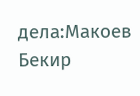дела:Макоев Бекир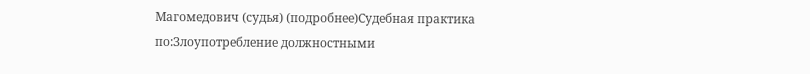Магомедович (судья) (подробнее)Судебная практика по:Злоупотребление должностными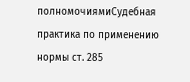полномочиямиСудебная практика по применению нормы ст. 285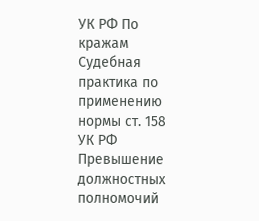УК РФ По кражам Судебная практика по применению нормы ст. 158 УК РФ Превышение должностных полномочий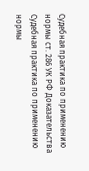Судебная практика по применению нормы ст. 286 УК РФ Доказательства Судебная практика по применению нормы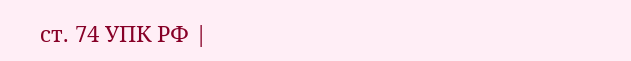ст. 74 УПК РФ |